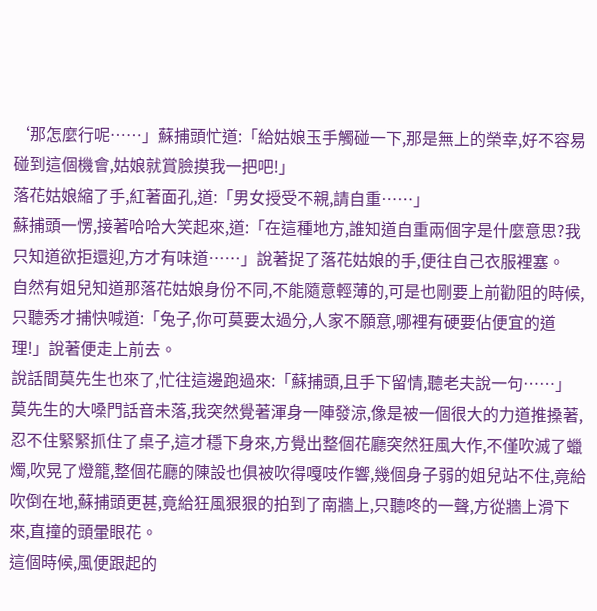‘那怎麼行呢……」蘇捕頭忙道:「給姑娘玉手觸碰一下,那是無上的榮幸,好不容易碰到這個機會,姑娘就賞臉摸我一把吧!」
落花姑娘縮了手,紅著面孔,道:「男女授受不親,請自重……」
蘇捕頭一愣,接著哈哈大笑起來,道:「在這種地方,誰知道自重兩個字是什麼意思?我只知道欲拒還迎,方才有味道……」說著捉了落花姑娘的手,便往自己衣服裡塞。
自然有姐兒知道那落花姑娘身份不同,不能隨意輕薄的,可是也剛要上前勸阻的時候,只聽秀才捕快喊道:「兔子,你可莫要太過分,人家不願意,哪裡有硬要佔便宜的道理!」說著便走上前去。
說話間莫先生也來了,忙往這邊跑過來:「蘇捕頭,且手下留情,聽老夫說一句……」
莫先生的大嗓門話音未落,我突然覺著渾身一陣發涼,像是被一個很大的力道推搡著,忍不住緊緊抓住了桌子,這才穩下身來,方覺出整個花廳突然狂風大作,不僅吹滅了蠟燭,吹晃了燈籠,整個花廳的陳設也俱被吹得嘎吱作響,幾個身子弱的姐兒站不住,竟給吹倒在地,蘇捕頭更甚,竟給狂風狠狠的拍到了南牆上,只聽咚的一聲,方從牆上滑下來,直撞的頭暈眼花。
這個時候,風便跟起的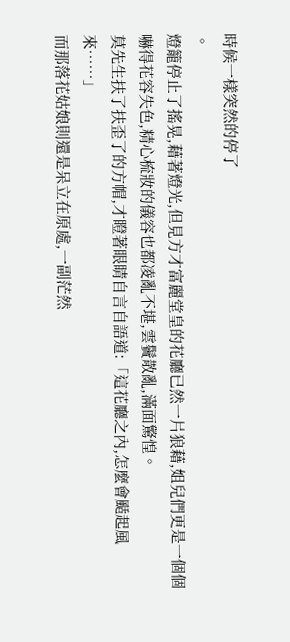時候一樣突然的停了
。
燈籠停止了搖晃,藉著燈光,但見方才富麗堂皇的花廳已然一片狼藉,姐兒們更是一個個嚇得花容失色,精心梳妝的儀容也都凌亂不堪,雲鬢散亂,滿面驚惶。
莫先生扶了扶歪了的方帽,才瞪著眼睛自言自語道:「這花廳之內,怎麼會颳起風來……」
而那落花姑娘則還是呆立在原處,一副茫然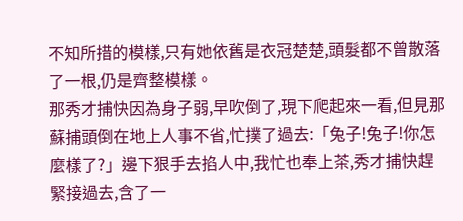不知所措的模樣,只有她依舊是衣冠楚楚,頭髮都不曾散落了一根,仍是齊整模樣。
那秀才捕快因為身子弱,早吹倒了,現下爬起來一看,但見那蘇捕頭倒在地上人事不省,忙撲了過去:「兔子!兔子!你怎麼樣了?」邊下狠手去掐人中,我忙也奉上茶,秀才捕快趕緊接過去,含了一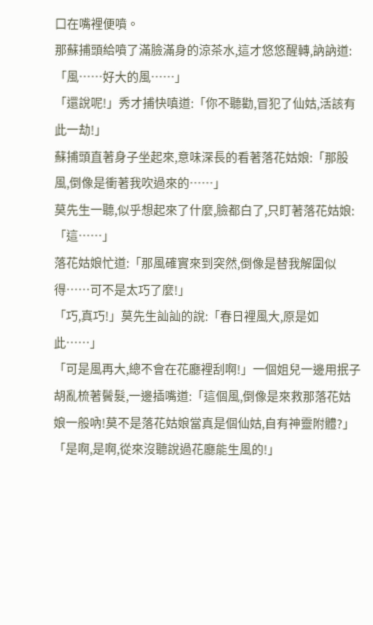口在嘴裡便噴。
那蘇捕頭給噴了滿臉滿身的涼茶水,這才悠悠醒轉,訥訥道:「風……好大的風……」
「還說呢!」秀才捕快嗔道:「你不聽勸,冒犯了仙姑,活該有此一劫!」
蘇捕頭直著身子坐起來,意味深長的看著落花姑娘:「那股風,倒像是衝著我吹過來的……」
莫先生一聽,似乎想起來了什麼,臉都白了,只盯著落花姑娘:「這……」
落花姑娘忙道:「那風確實來到突然,倒像是替我解圍似得……可不是太巧了麼!」
「巧,真巧!」莫先生訕訕的說:「春日裡風大,原是如此……」
「可是風再大,總不會在花廳裡刮啊!」一個姐兒一邊用抿子胡亂梳著鬢髮,一邊插嘴道:「這個風,倒像是來救那落花姑娘一般吶!莫不是落花姑娘當真是個仙姑,自有神靈附體?」
「是啊,是啊,從來沒聽說過花廳能生風的!」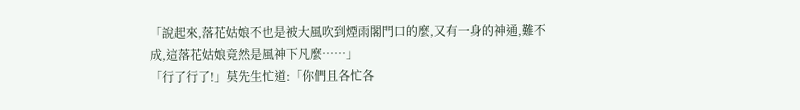「說起來,落花姑娘不也是被大風吹到煙雨閣門口的麼,又有一身的神通,難不成,這落花姑娘竟然是風神下凡麼……」
「行了行了!」莫先生忙道:「你們且各忙各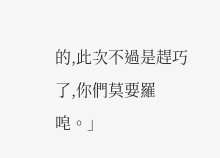的,此次不過是趕巧了,你們莫要羅唣。」